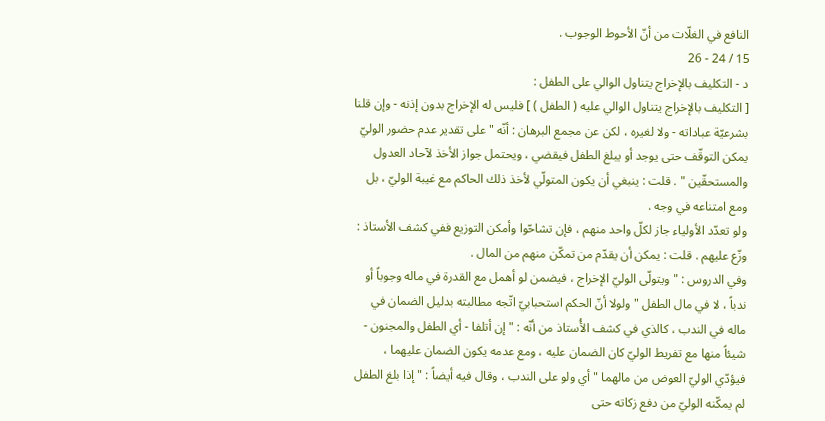النافع في الغلّات من أنّ الأحوط الوجوب .
15 / 24 - 26
د - التكليف بالإخراج يتناول الوالي على الطفل :
[ التكليف بالإخراج يتناول الوالي عليه ( الطفل ) ] فليس له الإخراج بدون إذنه - وإن قلنا بشرعيّة عباداته - ولا لغيره ، لكن عن مجمع البرهان : أنّه " على تقدير عدم حضور الوليّ يمكن التوقّف حتى يوجد أو يبلغ الطفل فيقضي ، ويحتمل جواز الأخذ لآحاد العدول والمستحقّين " . قلت : ينبغي أن يكون المتولّي لأخذ ذلك الحاكم مع غيبة الوليّ ، بل ومع امتناعه في وجه .
ولو تعدّد الأولياء جاز لكلّ واحد منهم ، فإن تشاحّوا وأمكن التوزيع ففي كشف الأستاذ : وزّع عليهم . قلت : يمكن أن يقدّم من تمكّن منهم من المال .
وفي الدروس : " ويتولّى الوليّ الإخراج ، فيضمن لو أهمل مع القدرة في ماله وجوباً أو ندباً ، لا في مال الطفل " ولولا أنّ الحكم استحبابيّ اتّجه مطالبته بدليل الضمان في ماله في الندب ، كالذي في كشف الأُستاذ من أنّه : " إن أتلفا - أي الطفل والمجنون - شيئاً منها مع تفريط الوليّ كان الضمان عليه ، ومع عدمه يكون الضمان عليهما ، فيؤدّي الوليّ العوض من مالهما " أي ولو على الندب ، وقال فيه أيضاً : " إذا بلغ الطفل لم يمكّنه الوليّ من دفع زكاته حتى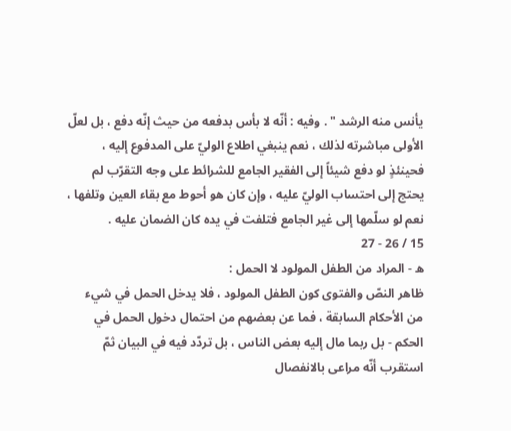يأنس منه الرشد " . وفيه : أنّه لا بأس بدفعه من حيث إنّه دفع ، بل لعلّ الأولى مباشرته لذلك ، نعم ينبغي اطلاع الوليّ على المدفوع إليه ، فحينئذٍ لو دفع شيئاً إلى الفقير الجامع للشرائط على وجه التقرّب لم يحتج إلى احتساب الوليّ عليه ، وإن كان هو أحوط مع بقاء العين وتلفها ، نعم لو سلّمها إلى غير الجامع فتلفت في يده كان الضمان عليه .
15 / 26 - 27
ه - المراد من الطفل المولود لا الحمل :
ظاهر النصّ والفتوى كون الطفل المولود ، فلا يدخل الحمل في شيء من الأحكام السابقة ، فما عن بعضهم من احتمال دخول الحمل في الحكم - بل ربما مال إليه بعض الناس ، بل تردّد فيه في البيان ثمّ استقرب أنّه مراعى بالانفصال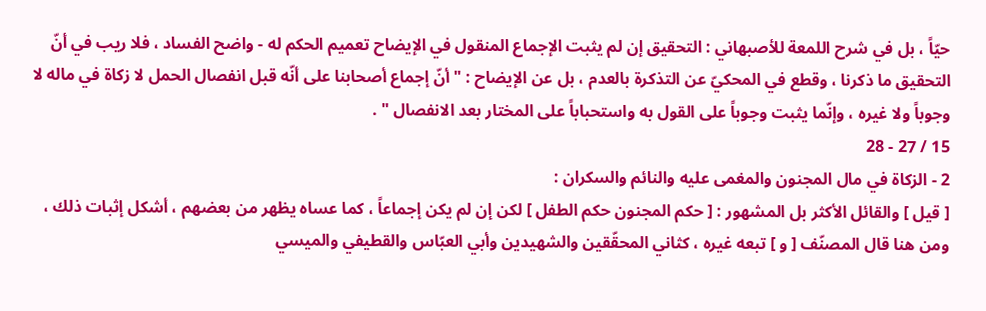حيّاً ، بل في شرح اللمعة للأصبهاني : التحقيق إن لم يثبت الإجماع المنقول في الإيضاح تعميم الحكم له - واضح الفساد ، فلا ريب في أنّ التحقيق ما ذكرنا ، وقطع في المحكيّ عن التذكرة بالعدم ، بل عن الإيضاح : " أنّ إجماع أصحابنا على أنّه قبل انفصال الحمل لا زكاة في ماله لا وجوباً ولا غيره ، وإنّما يثبت وجوباً على القول به واستحباباً على المختار بعد الانفصال " .
15 / 27 - 28
2 - الزكاة في مال المجنون والمغمى عليه والنائم والسكران :
[ قيل ] والقائل الأكثر بل المشهور : [ حكم المجنون حكم الطفل ] لكن إن لم يكن إجماعاً ، كما عساه يظهر من بعضهم ، أشكل إثبات ذلك ، ومن هنا قال المصنّف [ و ] تبعه غيره ، كثاني المحقّقين والشهيدين وأبي العبّاس والقطيفي والميسي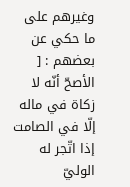وغيرهم على ما حكي عن بعضهم : [ الأصحّ أنّه لا زكاة في ماله إلّا في الصامت إذا اتّجر له الوليّ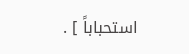استحباباً ] .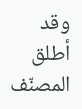وقد أطلق المصنّف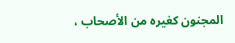المجنون كغيره من الأصحاب ،